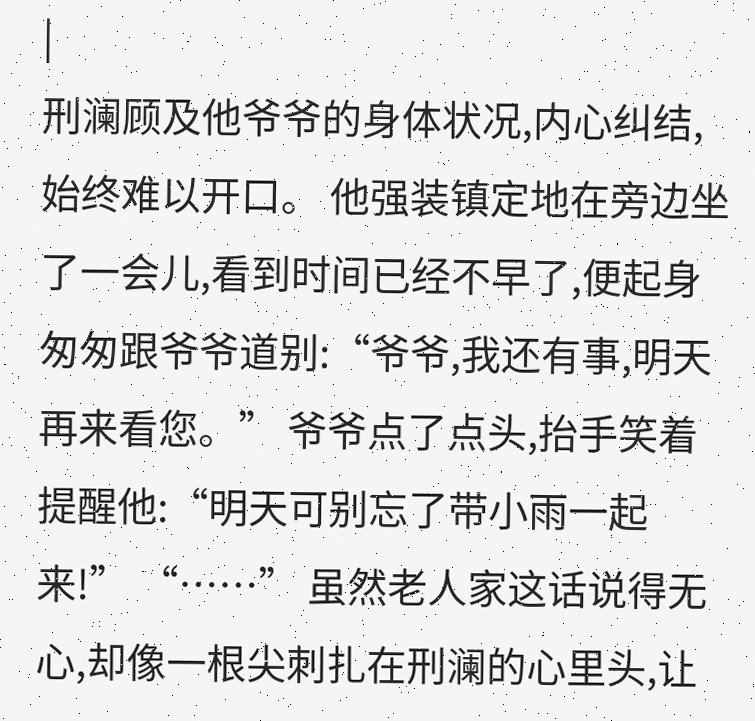|
刑澜顾及他爷爷的身体状况,内心纠结,始终难以开口。 他强装镇定地在旁边坐了一会儿,看到时间已经不早了,便起身匆匆跟爷爷道别:“爷爷,我还有事,明天再来看您。” 爷爷点了点头,抬手笑着提醒他:“明天可别忘了带小雨一起来!” “……” 虽然老人家这话说得无心,却像一根尖刺扎在刑澜的心里头,让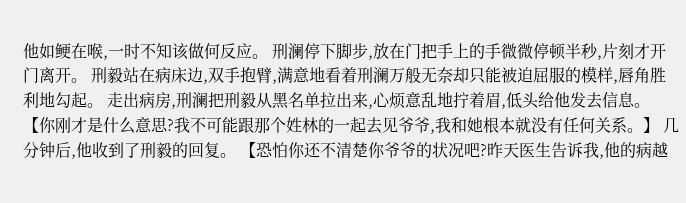他如鲠在喉,一时不知该做何反应。 刑澜停下脚步,放在门把手上的手微微停顿半秒,片刻才开门离开。 刑毅站在病床边,双手抱臂,满意地看着刑澜万般无奈却只能被迫屈服的模样,唇角胜利地勾起。 走出病房,刑澜把刑毅从黑名单拉出来,心烦意乱地拧着眉,低头给他发去信息。 【你刚才是什么意思?我不可能跟那个姓林的一起去见爷爷,我和她根本就没有任何关系。】 几分钟后,他收到了刑毅的回复。 【恐怕你还不清楚你爷爷的状况吧?昨天医生告诉我,他的病越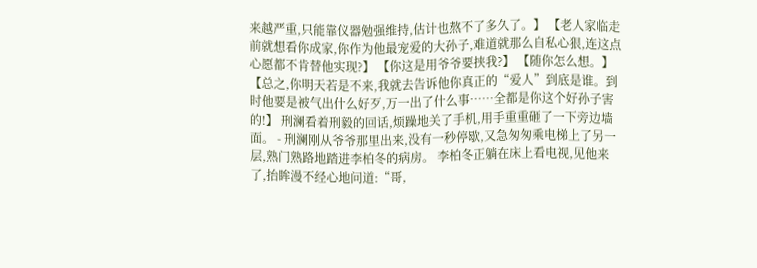来越严重,只能靠仪器勉强维持,估计也熬不了多久了。】 【老人家临走前就想看你成家,你作为他最宠爱的大孙子,难道就那么自私心狠,连这点心愿都不肯替他实现?】 【你这是用爷爷要挟我?】 【随你怎么想。】 【总之,你明天若是不来,我就去告诉他你真正的“爱人”到底是谁。到时他要是被气出什么好歹,万一出了什么事……全都是你这个好孙子害的!】 刑澜看着刑毅的回话,烦躁地关了手机,用手重重砸了一下旁边墙面。 - 刑澜刚从爷爷那里出来,没有一秒停歇,又急匆匆乘电梯上了另一层,熟门熟路地踏进李柏冬的病房。 李柏冬正躺在床上看电视,见他来了,抬眸漫不经心地问道:“哥,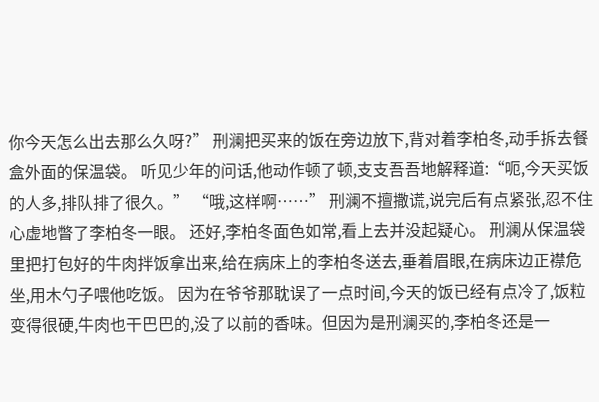你今天怎么出去那么久呀?” 刑澜把买来的饭在旁边放下,背对着李柏冬,动手拆去餐盒外面的保温袋。 听见少年的问话,他动作顿了顿,支支吾吾地解释道:“呃,今天买饭的人多,排队排了很久。” “哦,这样啊……” 刑澜不擅撒谎,说完后有点紧张,忍不住心虚地瞥了李柏冬一眼。 还好,李柏冬面色如常,看上去并没起疑心。 刑澜从保温袋里把打包好的牛肉拌饭拿出来,给在病床上的李柏冬送去,垂着眉眼,在病床边正襟危坐,用木勺子喂他吃饭。 因为在爷爷那耽误了一点时间,今天的饭已经有点冷了,饭粒变得很硬,牛肉也干巴巴的,没了以前的香味。但因为是刑澜买的,李柏冬还是一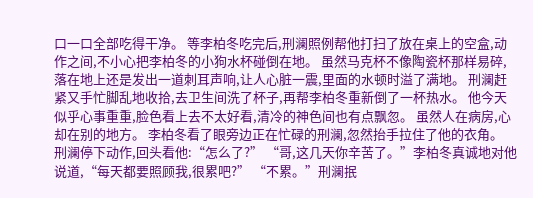口一口全部吃得干净。 等李柏冬吃完后,刑澜照例帮他打扫了放在桌上的空盒,动作之间,不小心把李柏冬的小狗水杯碰倒在地。 虽然马克杯不像陶瓷杯那样易碎,落在地上还是发出一道刺耳声响,让人心脏一震,里面的水顿时溢了满地。 刑澜赶紧又手忙脚乱地收拾,去卫生间洗了杯子,再帮李柏冬重新倒了一杯热水。 他今天似乎心事重重,脸色看上去不太好看,清冷的神色间也有点飘忽。 虽然人在病房,心却在别的地方。 李柏冬看了眼旁边正在忙碌的刑澜,忽然抬手拉住了他的衣角。 刑澜停下动作,回头看他:“怎么了?” “哥,这几天你辛苦了。”李柏冬真诚地对他说道,“每天都要照顾我,很累吧?” “不累。”刑澜抿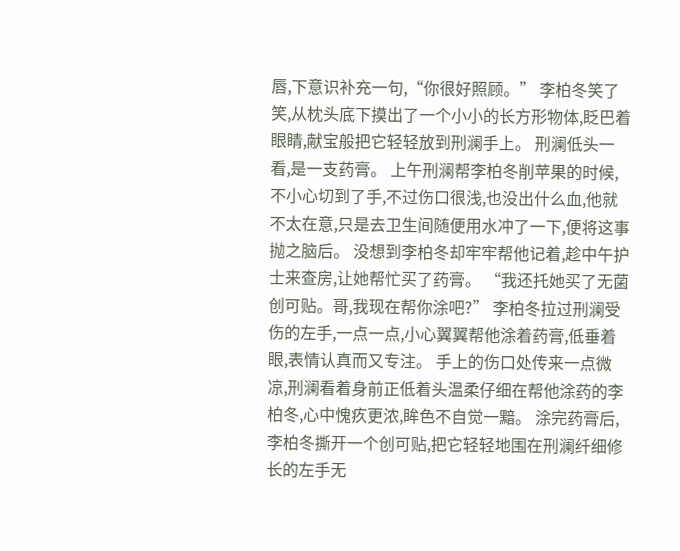唇,下意识补充一句,“你很好照顾。” 李柏冬笑了笑,从枕头底下摸出了一个小小的长方形物体,眨巴着眼睛,献宝般把它轻轻放到刑澜手上。 刑澜低头一看,是一支药膏。 上午刑澜帮李柏冬削苹果的时候,不小心切到了手,不过伤口很浅,也没出什么血,他就不太在意,只是去卫生间随便用水冲了一下,便将这事抛之脑后。 没想到李柏冬却牢牢帮他记着,趁中午护士来查房,让她帮忙买了药膏。 “我还托她买了无菌创可贴。哥,我现在帮你涂吧?” 李柏冬拉过刑澜受伤的左手,一点一点,小心翼翼帮他涂着药膏,低垂着眼,表情认真而又专注。 手上的伤口处传来一点微凉,刑澜看着身前正低着头温柔仔细在帮他涂药的李柏冬,心中愧疚更浓,眸色不自觉一黯。 涂完药膏后,李柏冬撕开一个创可贴,把它轻轻地围在刑澜纤细修长的左手无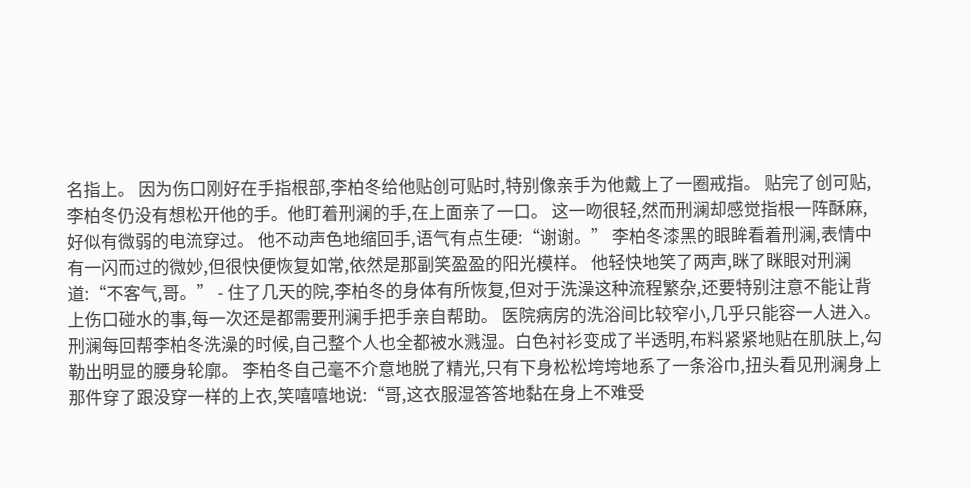名指上。 因为伤口刚好在手指根部,李柏冬给他贴创可贴时,特别像亲手为他戴上了一圈戒指。 贴完了创可贴,李柏冬仍没有想松开他的手。他盯着刑澜的手,在上面亲了一口。 这一吻很轻,然而刑澜却感觉指根一阵酥麻,好似有微弱的电流穿过。 他不动声色地缩回手,语气有点生硬:“谢谢。” 李柏冬漆黑的眼眸看着刑澜,表情中有一闪而过的微妙,但很快便恢复如常,依然是那副笑盈盈的阳光模样。 他轻快地笑了两声,眯了眯眼对刑澜道:“不客气,哥。” - 住了几天的院,李柏冬的身体有所恢复,但对于洗澡这种流程繁杂,还要特别注意不能让背上伤口碰水的事,每一次还是都需要刑澜手把手亲自帮助。 医院病房的洗浴间比较窄小,几乎只能容一人进入。 刑澜每回帮李柏冬洗澡的时候,自己整个人也全都被水溅湿。白色衬衫变成了半透明,布料紧紧地贴在肌肤上,勾勒出明显的腰身轮廓。 李柏冬自己毫不介意地脱了精光,只有下身松松垮垮地系了一条浴巾,扭头看见刑澜身上那件穿了跟没穿一样的上衣,笑嘻嘻地说:“哥,这衣服湿答答地黏在身上不难受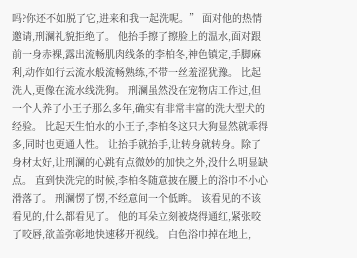吗?你还不如脱了它,进来和我一起洗呢。” 面对他的热情邀请,刑澜礼貌拒绝了。 他抬手擦了擦脸上的温水,面对跟前一身赤裸,露出流畅肌肉线条的李柏冬,神色镇定,手脚麻利,动作如行云流水般流畅熟练,不带一丝羞涩犹豫。 比起洗人,更像在流水线洗狗。 刑澜虽然没在宠物店工作过,但一个人养了小王子那么多年,确实有非常丰富的洗大型犬的经验。 比起天生怕水的小王子,李柏冬这只大狗显然就乖得多,同时也更通人性。 让抬手就抬手,让转身就转身。除了身材太好,让刑澜的心跳有点微妙的加快之外,没什么明显缺点。 直到快洗完的时候,李柏冬随意披在腰上的浴巾不小心滑落了。 刑澜愣了愣,不经意间一个低眸。 该看见的不该看见的,什么都看见了。 他的耳朵立刻被烧得通红,紧张咬了咬唇,欲盖弥彰地快速移开视线。 白色浴巾掉在地上,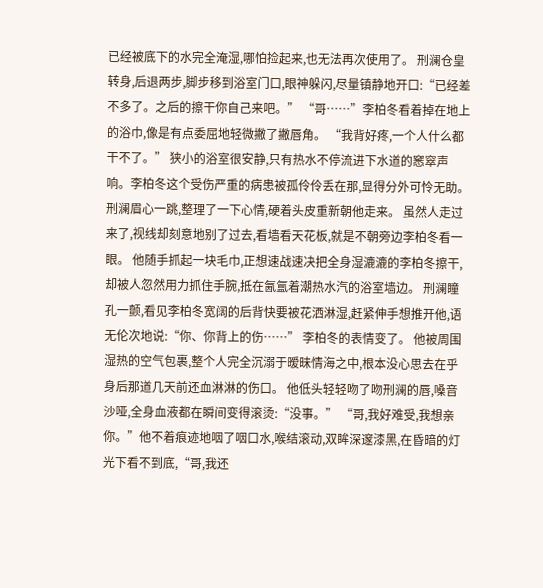已经被底下的水完全淹湿,哪怕捡起来,也无法再次使用了。 刑澜仓皇转身,后退两步,脚步移到浴室门口,眼神躲闪,尽量镇静地开口:“已经差不多了。之后的擦干你自己来吧。” “哥……”李柏冬看着掉在地上的浴巾,像是有点委屈地轻微撇了撇唇角。 “我背好疼,一个人什么都干不了。” 狭小的浴室很安静,只有热水不停流进下水道的窸窣声响。李柏冬这个受伤严重的病患被孤伶伶丢在那,显得分外可怜无助。 刑澜眉心一跳,整理了一下心情,硬着头皮重新朝他走来。 虽然人走过来了,视线却刻意地别了过去,看墙看天花板,就是不朝旁边李柏冬看一眼。 他随手抓起一块毛巾,正想速战速决把全身湿漉漉的李柏冬擦干,却被人忽然用力抓住手腕,抵在氤氲着潮热水汽的浴室墙边。 刑澜瞳孔一颤,看见李柏冬宽阔的后背快要被花洒淋湿,赶紧伸手想推开他,语无伦次地说:“你、你背上的伤……” 李柏冬的表情变了。 他被周围湿热的空气包裹,整个人完全沉溺于暧昧情海之中,根本没心思去在乎身后那道几天前还血淋淋的伤口。 他低头轻轻吻了吻刑澜的唇,嗓音沙哑,全身血液都在瞬间变得滚烫:“没事。” “哥,我好难受,我想亲你。”他不着痕迹地咽了咽口水,喉结滚动,双眸深邃漆黑,在昏暗的灯光下看不到底,“哥,我还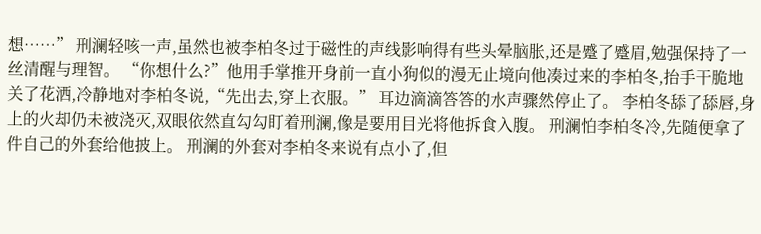想……” 刑澜轻咳一声,虽然也被李柏冬过于磁性的声线影响得有些头晕脑胀,还是蹙了蹙眉,勉强保持了一丝清醒与理智。 “你想什么?”他用手掌推开身前一直小狗似的漫无止境向他凑过来的李柏冬,抬手干脆地关了花洒,冷静地对李柏冬说,“先出去,穿上衣服。” 耳边滴滴答答的水声骤然停止了。 李柏冬舔了舔唇,身上的火却仍未被浇灭,双眼依然直勾勾盯着刑澜,像是要用目光将他拆食入腹。 刑澜怕李柏冬冷,先随便拿了件自己的外套给他披上。 刑澜的外套对李柏冬来说有点小了,但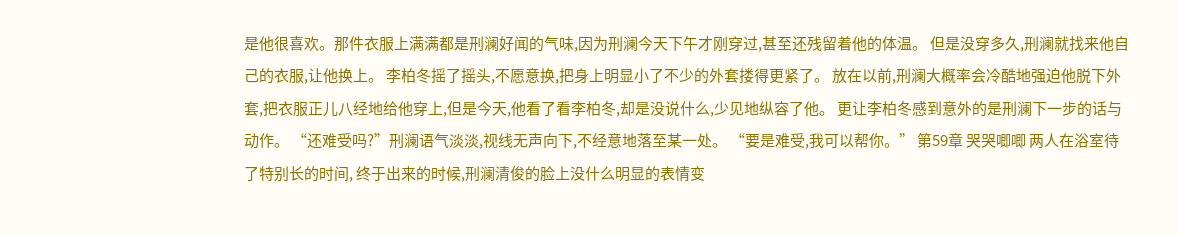是他很喜欢。那件衣服上满满都是刑澜好闻的气味,因为刑澜今天下午才刚穿过,甚至还残留着他的体温。 但是没穿多久,刑澜就找来他自己的衣服,让他换上。 李柏冬摇了摇头,不愿意换,把身上明显小了不少的外套搂得更紧了。 放在以前,刑澜大概率会冷酷地强迫他脱下外套,把衣服正儿八经地给他穿上,但是今天,他看了看李柏冬,却是没说什么,少见地纵容了他。 更让李柏冬感到意外的是刑澜下一步的话与动作。 “还难受吗?”刑澜语气淡淡,视线无声向下,不经意地落至某一处。 “要是难受,我可以帮你。” 第59章 哭哭唧唧 两人在浴室待了特别长的时间, 终于出来的时候,刑澜清俊的脸上没什么明显的表情变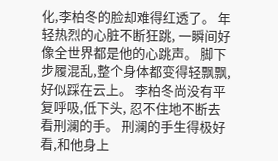化,李柏冬的脸却难得红透了。 年轻热烈的心脏不断狂跳, 一瞬间好像全世界都是他的心跳声。 脚下步履混乱,整个身体都变得轻飘飘, 好似踩在云上。 李柏冬尚没有平复呼吸,低下头, 忍不住地不断去看刑澜的手。 刑澜的手生得极好看,和他身上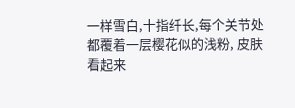一样雪白,十指纤长,每个关节处都覆着一层樱花似的浅粉, 皮肤看起来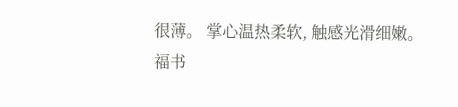很薄。 掌心温热柔软, 触感光滑细嫩。
福书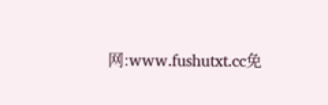网:www.fushutxt.cc免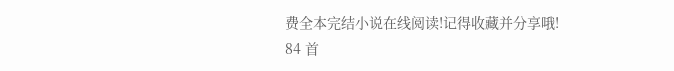费全本完结小说在线阅读!记得收藏并分享哦!
84 首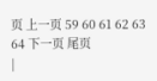页 上一页 59 60 61 62 63 64 下一页 尾页
|